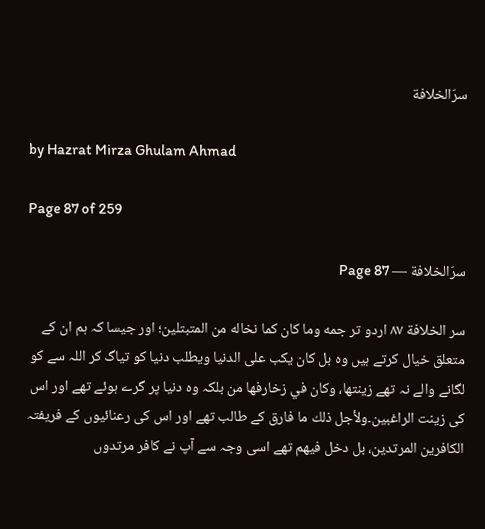سرّالخلافة

by Hazrat Mirza Ghulam Ahmad

Page 87 of 259

سرّالخلافة — Page 87

سر الخلافة ۸۷ اردو تر جمه وما كان كما نخاله من المتبتلين؛ اور جیسا کہ ہم ان کے متعلق خیال کرتے ہیں وہ بل كان يكب على الدنيا ويطلب دنیا کو تیاگ کر اللہ سے کو لگانے والے نہ تھے زينتها، وكان في زخارفها من بلکہ وہ دنیا پر گرے ہوئے تھے اور اس کی زینت الراغبين۔ولأجل ذلك ما فارق کے طالب تھے اور اس کی رعنائیوں کے فریفتہ الكافرين المرتدين، بل دخل فيهم تھے اسی وجہ سے آپ نے کافر مرتدوں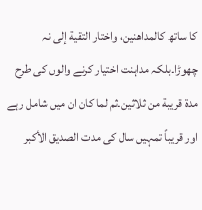کا ساتھ كالمداهنين، واختار التقية إلى نہ چھوڑا۔بلکہ مداہنت اختیار کرنے والوں کی طرح مدة قريبة من ثلاثين۔ثم لما كان ان میں شامل رہے اور قریباً تمہیں سال کی مدت الصديق الأكبر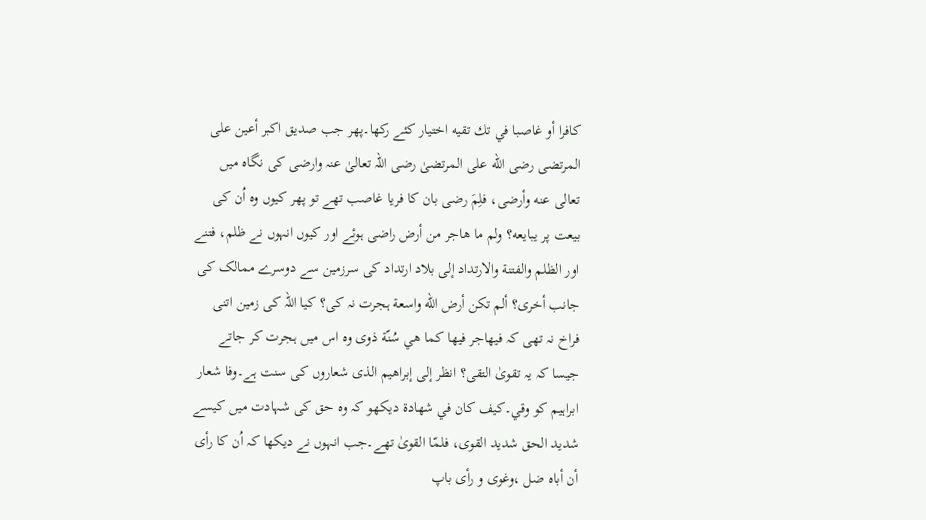كافرا أو غاصبا في تك تقيه اختیار کئے رکھا۔پھر جب صدیق اکبر أعين على المرتضى رضى الله علی المرتضیٰ رضی اللہ تعالیٰ عنہ وارضی کی نگاہ میں تعالى عنه وأرضى، فلِمَ رضى بان كا فريا غاصب تھے تو پھر کیوں وہ اُن کی بیعت پر يبايعه؟ ولم ما هاجر من أرض راضی ہوئے اور کیوں انہوں نے ظلم، فتنے اور الظلم والفتنة والارتداد إلى بلاد ارتداد كى سرزمین سے دوسرے ممالک کی جانب أخرى؟ ألم تكن أرض الله واسعة ہجرت نہ کی؟ کیا اللہ کی زمین اتنی فراخ نہ تھی کہ فيهاجر فيها كما هي سُنّة ذوی وہ اس میں ہجرت کر جاتے جیسا کہ یہ تقویٰ التقى؟ انظر إلى إبراهيم الذى شعاروں کی سنت ہے۔وفا شعار ابراہیم کو وقي۔كيف كان في شهادة دیکھو کہ وہ حق کی شہادت میں کیسے شدید الحق شديد القوى، فلمّا القویٰ تھے۔جب انہوں نے دیکھا کہ اُن کا رأى أن أباه ضل ،وغوی و رأی باپ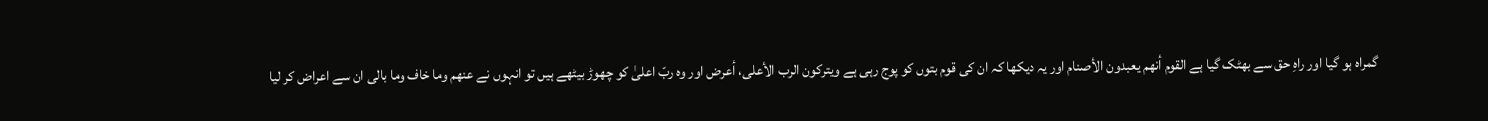گمراہ ہو گیا اور راہِ حق سے بھٹک گیا ہے القوم أنهم يعبدون الأصنام اور یہ دیکھا کہ ان کی قوم بتوں کو پوج رہی ہے ويتركون الرب الأعلى، أعرض اور وہ ربّ اعلیٰ کو چھوڑ بیٹھے ہیں تو انہوں نے عنهم وما خاف وما بالی ان سے اعراض کر لیا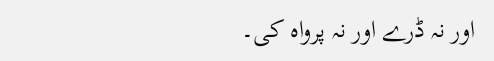اور نہ ڈرے اور نہ پرواہ کی۔